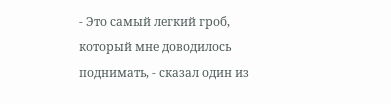- Это самый легкий гроб, который мне доводилось поднимать, - сказал один из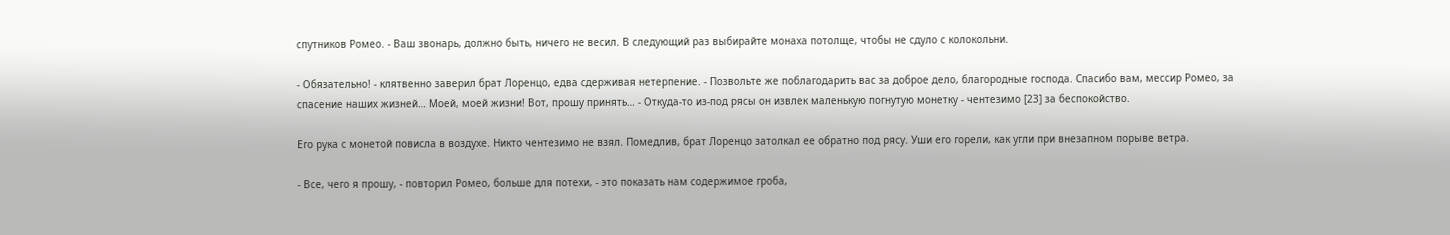спутников Ромео. - Ваш звонарь, должно быть, ничего не весил. В следующий раз выбирайте монаха потолще, чтобы не сдуло с колокольни.

- Обязательно! - клятвенно заверил брат Лоренцо, едва сдерживая нетерпение. - Позвольте же поблагодарить вас за доброе дело, благородные господа. Спасибо вам, мессир Ромео, за спасение наших жизней… Моей, моей жизни! Вот, прошу принять… - Откуда-то из-под рясы он извлек маленькую погнутую монетку - чентезимо [23] за беспокойство.

Его рука с монетой повисла в воздухе. Никто чентезимо не взял. Помедлив, брат Лоренцо затолкал ее обратно под рясу. Уши его горели, как угли при внезапном порыве ветра.

- Все, чего я прошу, - повторил Ромео, больше для потехи, - это показать нам содержимое гроба,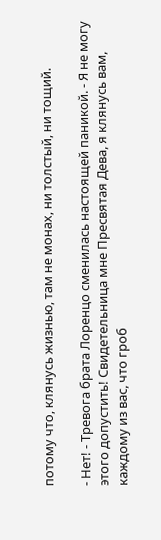потому что, клянусь жизнью, там не монах, ни толстый, ни тощий.

- Нет! - Тревога брата Лоренцо сменилась настоящей паникой. - Я не могу этого допустить! Свидетельница мне Пресвятая Дева, я клянусь вам, каждому из вас, что гроб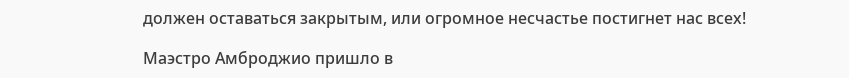должен оставаться закрытым, или огромное несчастье постигнет нас всех!

Маэстро Амброджио пришло в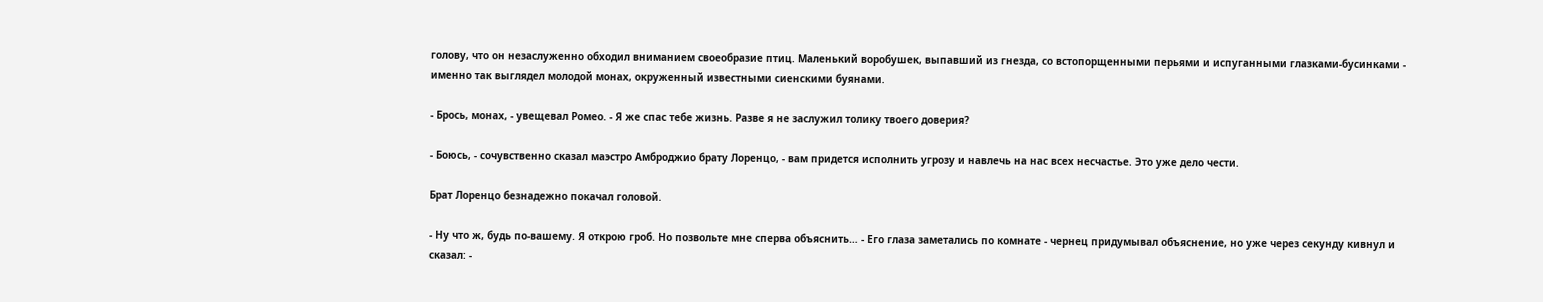голову, что он незаслуженно обходил вниманием своеобразие птиц. Маленький воробушек, выпавший из гнезда, со встопорщенными перьями и испуганными глазками-бусинками - именно так выглядел молодой монах, окруженный известными сиенскими буянами.

- Брось, монах, - увещевал Ромео. - Я же спас тебе жизнь. Разве я не заслужил толику твоего доверия?

- Боюсь, - сочувственно сказал маэстро Амброджио брату Лоренцо, - вам придется исполнить угрозу и навлечь на нас всех несчастье. Это уже дело чести.

Брат Лоренцо безнадежно покачал головой.

- Ну что ж, будь по-вашему. Я открою гроб. Но позвольте мне сперва объяснить… - Его глаза заметались по комнате - чернец придумывал объяснение, но уже через секунду кивнул и сказал: -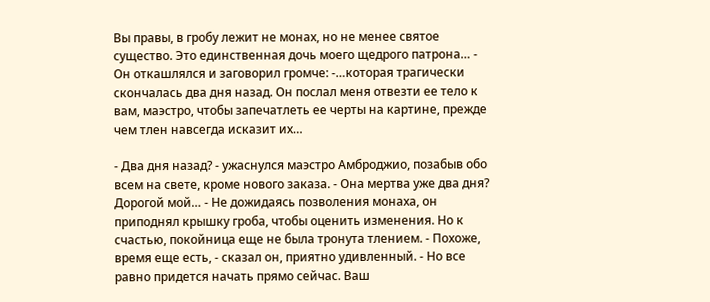Вы правы, в гробу лежит не монах, но не менее святое существо. Это единственная дочь моего щедрого патрона… - Он откашлялся и заговорил громче: -…которая трагически скончалась два дня назад. Он послал меня отвезти ее тело к вам, маэстро, чтобы запечатлеть ее черты на картине, прежде чем тлен навсегда исказит их…

- Два дня назад? - ужаснулся маэстро Амброджио, позабыв обо всем на свете, кроме нового заказа. - Она мертва уже два дня? Дорогой мой… - Не дожидаясь позволения монаха, он приподнял крышку гроба, чтобы оценить изменения. Но к счастью, покойница еще не была тронута тлением. - Похоже, время еще есть, - сказал он, приятно удивленный. - Но все равно придется начать прямо сейчас. Ваш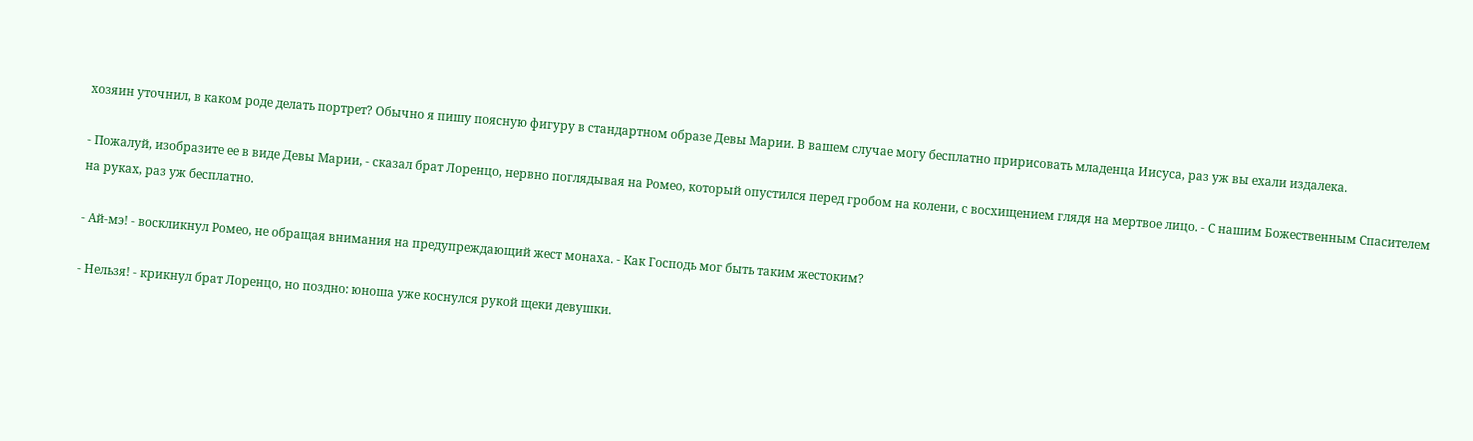хозяин уточнил, в каком роде делать портрет? Обычно я пишу поясную фигуру в стандартном образе Девы Марии. В вашем случае могу бесплатно пририсовать младенца Иисуса, раз уж вы ехали издалека.

- Пожалуй, изобразите ее в виде Девы Марии, - сказал брат Лоренцо, нервно поглядывая на Ромео, который опустился перед гробом на колени, с восхищением глядя на мертвое лицо. - С нашим Божественным Спасителем на руках, раз уж бесплатно.

- Ай-мэ! - воскликнул Ромео, не обращая внимания на предупреждающий жест монаха. - Как Господь мог быть таким жестоким?

- Нельзя! - крикнул брат Лоренцо, но поздно: юноша уже коснулся рукой щеки девушки.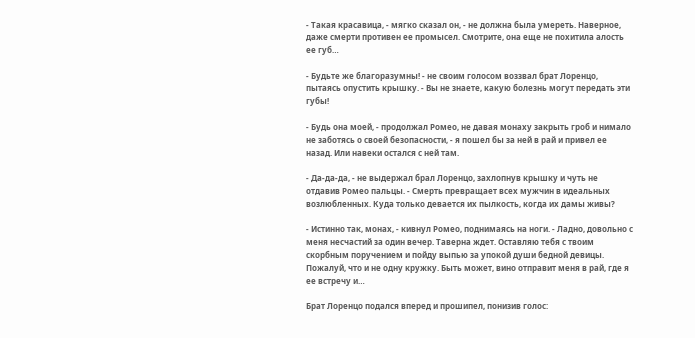- Такая красавица, - мягко сказал он, - не должна была умереть. Наверное, даже смерти противен ее промысел. Смотрите, она еще не похитила алость ее губ…

- Будьте же благоразумны! - не своим голосом воззвал брат Лоренцо, пытаясь опустить крышку. - Вы не знаете, какую болезнь могут передать эти губы!

- Будь она моей, - продолжал Ромео, не давая монаху закрыть гроб и нимало не заботясь о своей безопасности, - я пошел бы за ней в рай и привел ее назад. Или навеки остался с ней там.

- Да-да-да, - не выдержал брал Лоренцо, захлопнув крышку и чуть не отдавив Ромео пальцы. - Смерть превращает всех мужчин в идеальных возлюбленных. Куда только девается их пылкость, когда их дамы живы?

- Истинно так, монах, - кивнул Ромео, поднимаясь на ноги. - Ладно, довольно с меня несчастий за один вечер. Таверна ждет. Оставляю тебя с твоим скорбным поручением и пойду выпью за упокой души бедной девицы. Пожалуй, что и не одну кружку. Быть может, вино отправит меня в рай, где я ее встречу и…

Брат Лоренцо подался вперед и прошипел, понизив голос: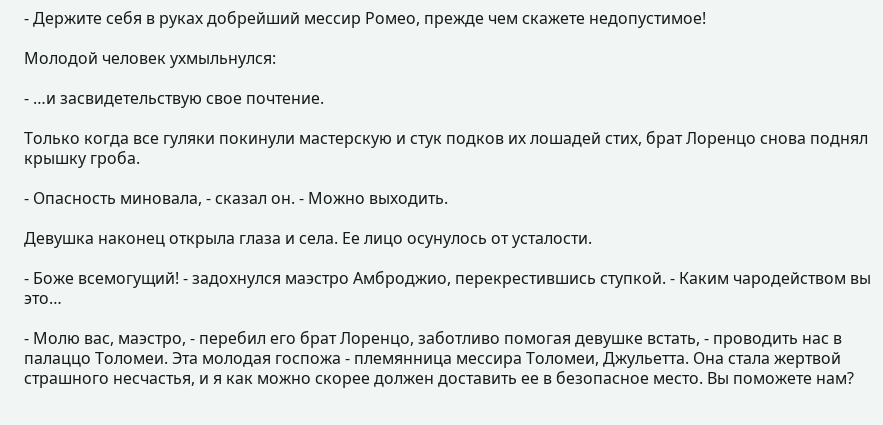- Держите себя в руках добрейший мессир Ромео, прежде чем скажете недопустимое!

Молодой человек ухмыльнулся:

- …и засвидетельствую свое почтение.

Только когда все гуляки покинули мастерскую и стук подков их лошадей стих, брат Лоренцо снова поднял крышку гроба.

- Опасность миновала, - сказал он. - Можно выходить.

Девушка наконец открыла глаза и села. Ее лицо осунулось от усталости.

- Боже всемогущий! - задохнулся маэстро Амброджио, перекрестившись ступкой. - Каким чародейством вы это…

- Молю вас, маэстро, - перебил его брат Лоренцо, заботливо помогая девушке встать, - проводить нас в палаццо Толомеи. Эта молодая госпожа - племянница мессира Толомеи, Джульетта. Она стала жертвой страшного несчастья, и я как можно скорее должен доставить ее в безопасное место. Вы поможете нам?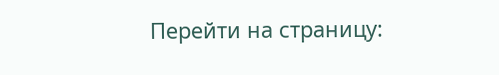Перейти на страницу: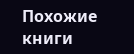Похожие книги